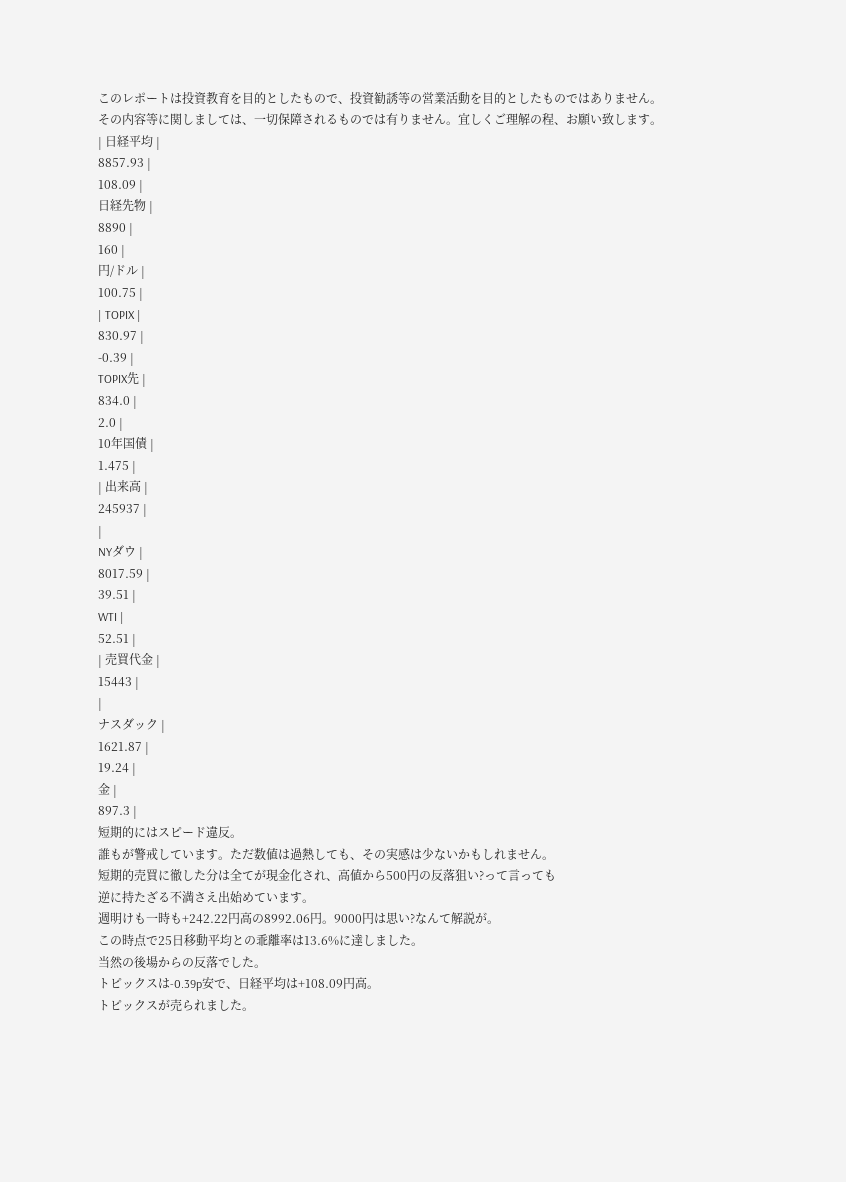このレポートは投資教育を目的としたもので、投資勧誘等の営業活動を目的としたものではありません。
その内容等に関しましては、一切保障されるものでは有りません。宜しくご理解の程、お願い致します。
| 日経平均 |
8857.93 |
108.09 |
日経先物 |
8890 |
160 |
円/ドル |
100.75 |
| TOPIX |
830.97 |
-0.39 |
TOPIX先 |
834.0 |
2.0 |
10年国債 |
1.475 |
| 出来高 |
245937 |
|
NYダウ |
8017.59 |
39.51 |
WTI |
52.51 |
| 売買代金 |
15443 |
|
ナスダック |
1621.87 |
19.24 |
金 |
897.3 |
短期的にはスピード違反。
誰もが警戒しています。ただ数値は過熱しても、その実感は少ないかもしれません。
短期的売買に徹した分は全てが現金化され、高値から500円の反落狙い?って言っても
逆に持たざる不満さえ出始めています。
週明けも一時も+242.22円高の8992.06円。9000円は思い?なんて解説が。
この時点で25日移動平均との乖離率は13.6%に達しました。
当然の後場からの反落でした。
トピックスは-0.39p安で、日経平均は+108.09円高。
トピックスが売られました。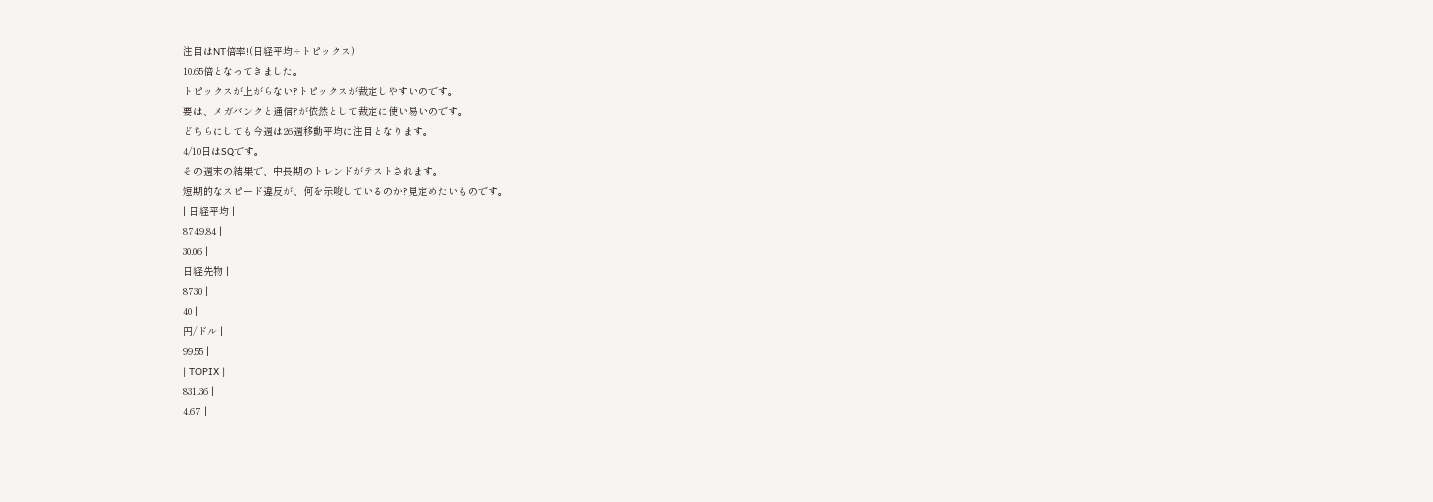注目はNT倍率!(日経平均÷トピックス)
10.65倍となってきました。
トピックスが上がらない?トピックスが裁定しやすいのです。
要は、メガバンクと通信?が依然として裁定に使い易いのです。
どちらにしても今週は26週移動平均に注目となります。
4/10日はSQです。
その週末の結果で、中長期のトレンドがテストされます。
短期的なスピード違反が、何を示唆しているのか?見定めたいものです。
| 日経平均 |
8749.84 |
30.06 |
日経先物 |
8730 |
40 |
円/ドル |
99.55 |
| TOPIX |
831.36 |
4.67 |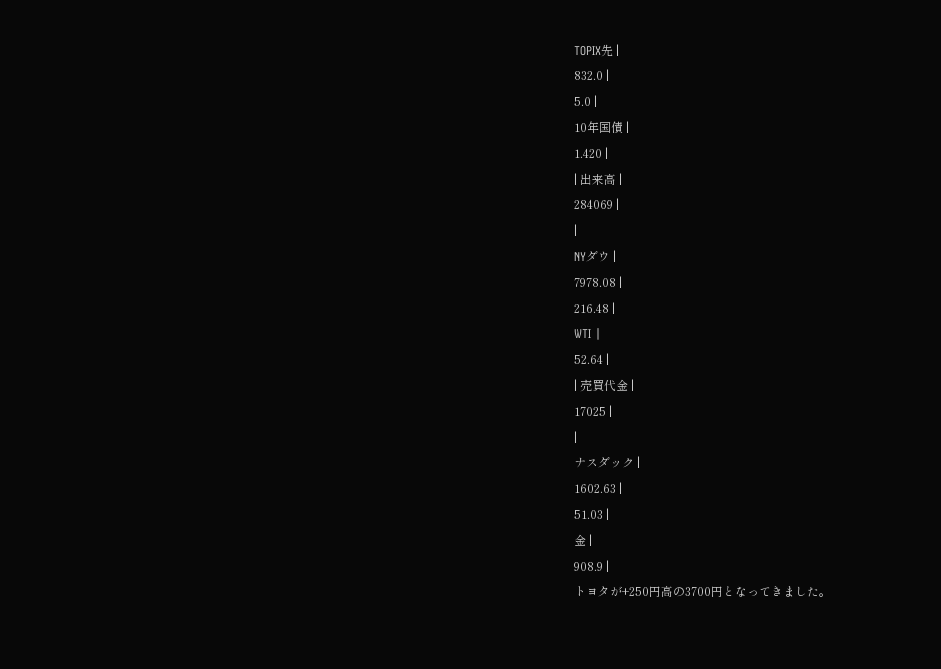TOPIX先 |
832.0 |
5.0 |
10年国債 |
1.420 |
| 出来高 |
284069 |
|
NYダウ |
7978.08 |
216.48 |
WTI |
52.64 |
| 売買代金 |
17025 |
|
ナスダック |
1602.63 |
51.03 |
金 |
908.9 |
トヨタが+250円高の3700円となってきました。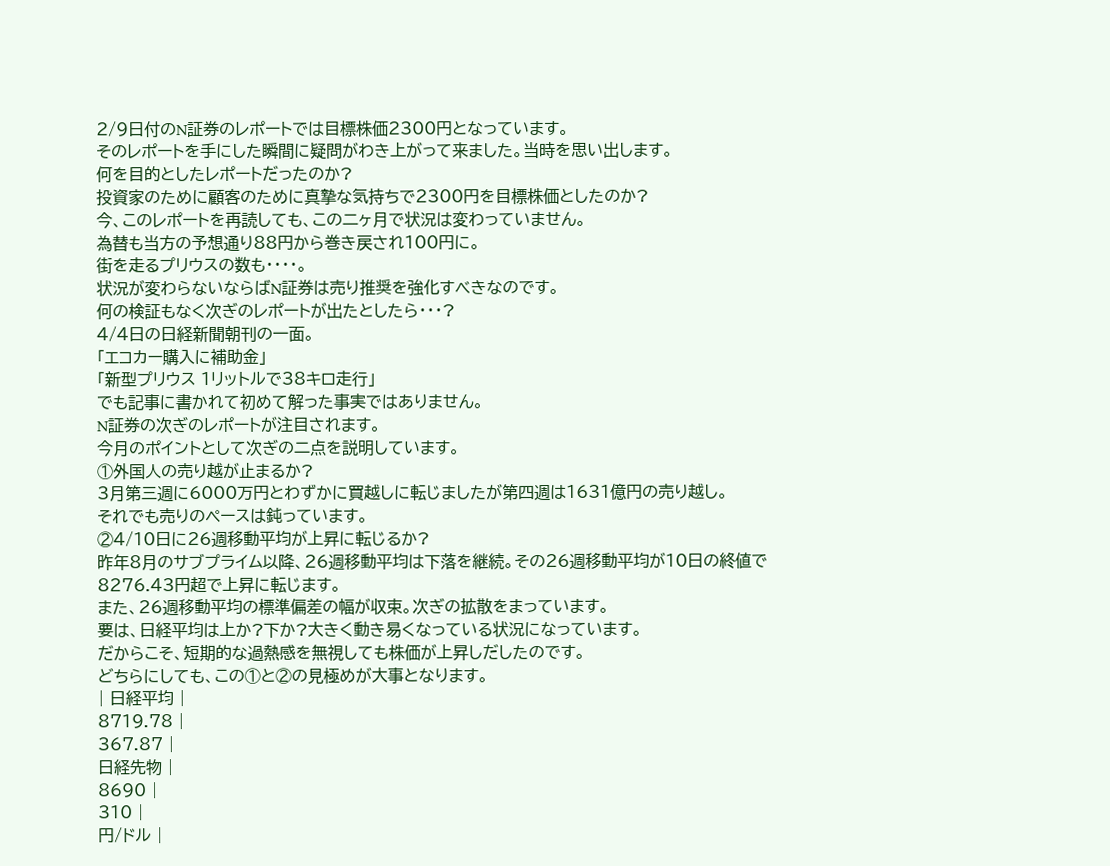2/9日付のN証券のレポートでは目標株価2300円となっています。
そのレポートを手にした瞬間に疑問がわき上がって来ました。当時を思い出します。
何を目的としたレポートだったのか?
投資家のために顧客のために真摯な気持ちで2300円を目標株価としたのか?
今、このレポートを再読しても、この二ヶ月で状況は変わっていません。
為替も当方の予想通り88円から巻き戻され100円に。
街を走るプリウスの数も・・・・。
状況が変わらないならばN証券は売り推奨を強化すべきなのです。
何の検証もなく次ぎのレポートが出たとしたら・・・?
4/4日の日経新聞朝刊の一面。
「エコカー購入に補助金」
「新型プリウス 1リットルで38キロ走行」
でも記事に書かれて初めて解った事実ではありません。
N証券の次ぎのレポートが注目されます。
今月のポイントとして次ぎの二点を説明しています。
①外国人の売り越が止まるか?
3月第三週に6000万円とわずかに買越しに転じましたが第四週は1631億円の売り越し。
それでも売りのペースは鈍っています。
②4/10日に26週移動平均が上昇に転じるか?
昨年8月のサブプライム以降、26週移動平均は下落を継続。その26週移動平均が10日の終値で
8276.43円超で上昇に転じます。
また、26週移動平均の標準偏差の幅が収束。次ぎの拡散をまっています。
要は、日経平均は上か?下か?大きく動き易くなっている状況になっています。
だからこそ、短期的な過熱感を無視しても株価が上昇しだしたのです。
どちらにしても、この①と②の見極めが大事となります。
| 日経平均 |
8719.78 |
367.87 |
日経先物 |
8690 |
310 |
円/ドル |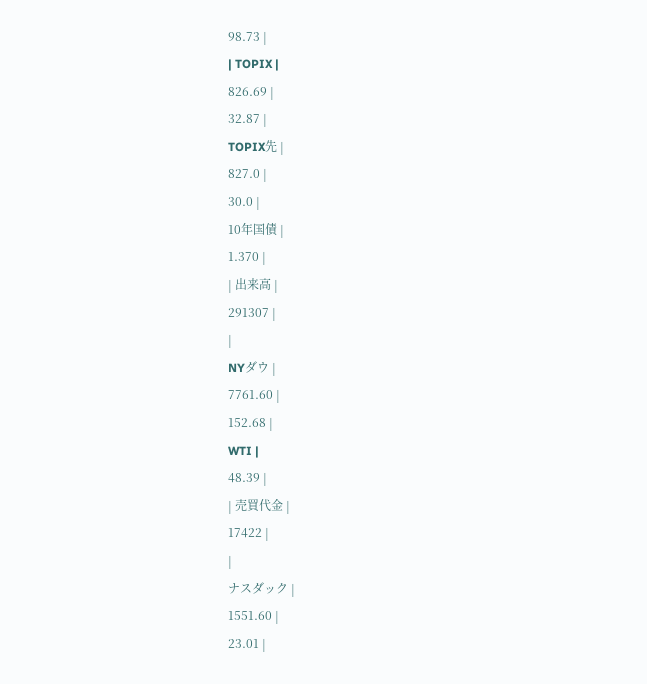98.73 |
| TOPIX |
826.69 |
32.87 |
TOPIX先 |
827.0 |
30.0 |
10年国債 |
1.370 |
| 出来高 |
291307 |
|
NYダウ |
7761.60 |
152.68 |
WTI |
48.39 |
| 売買代金 |
17422 |
|
ナスダック |
1551.60 |
23.01 |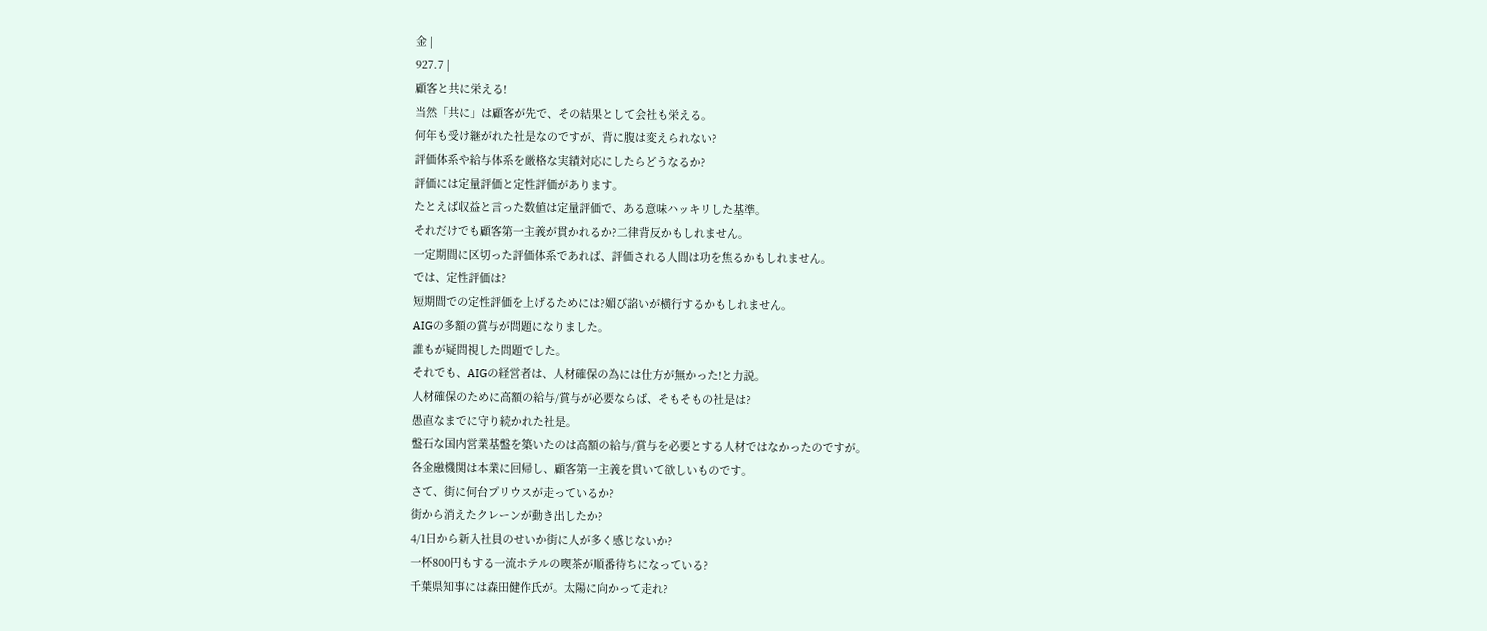金 |
927.7 |
顧客と共に栄える!
当然「共に」は顧客が先で、その結果として会社も栄える。
何年も受け継がれた社是なのですが、背に腹は変えられない?
評価体系や給与体系を厳格な実績対応にしたらどうなるか?
評価には定量評価と定性評価があります。
たとえば収益と言った数値は定量評価で、ある意味ハッキリした基準。
それだけでも顧客第一主義が貫かれるか?二律背反かもしれません。
一定期間に区切った評価体系であれば、評価される人間は功を焦るかもしれません。
では、定性評価は?
短期間での定性評価を上げるためには?媚び諂いが横行するかもしれません。
AIGの多額の賞与が問題になりました。
誰もが疑問視した問題でした。
それでも、AIGの経営者は、人材確保の為には仕方が無かった!と力説。
人材確保のために高額の給与/賞与が必要ならば、そもそもの社是は?
愚直なまでに守り続かれた社是。
盤石な国内営業基盤を築いたのは高額の給与/賞与を必要とする人材ではなかったのですが。
各金融機関は本業に回帰し、顧客第一主義を貫いて欲しいものです。
さて、街に何台プリウスが走っているか?
街から消えたクレーンが動き出したか?
4/1日から新入社員のせいか街に人が多く感じないか?
一杯800円もする一流ホテルの喫茶が順番待ちになっている?
千葉県知事には森田健作氏が。太陽に向かって走れ?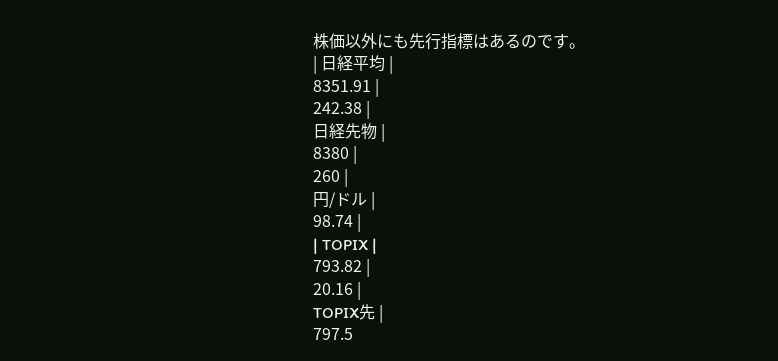株価以外にも先行指標はあるのです。
| 日経平均 |
8351.91 |
242.38 |
日経先物 |
8380 |
260 |
円/ドル |
98.74 |
| TOPIX |
793.82 |
20.16 |
TOPIX先 |
797.5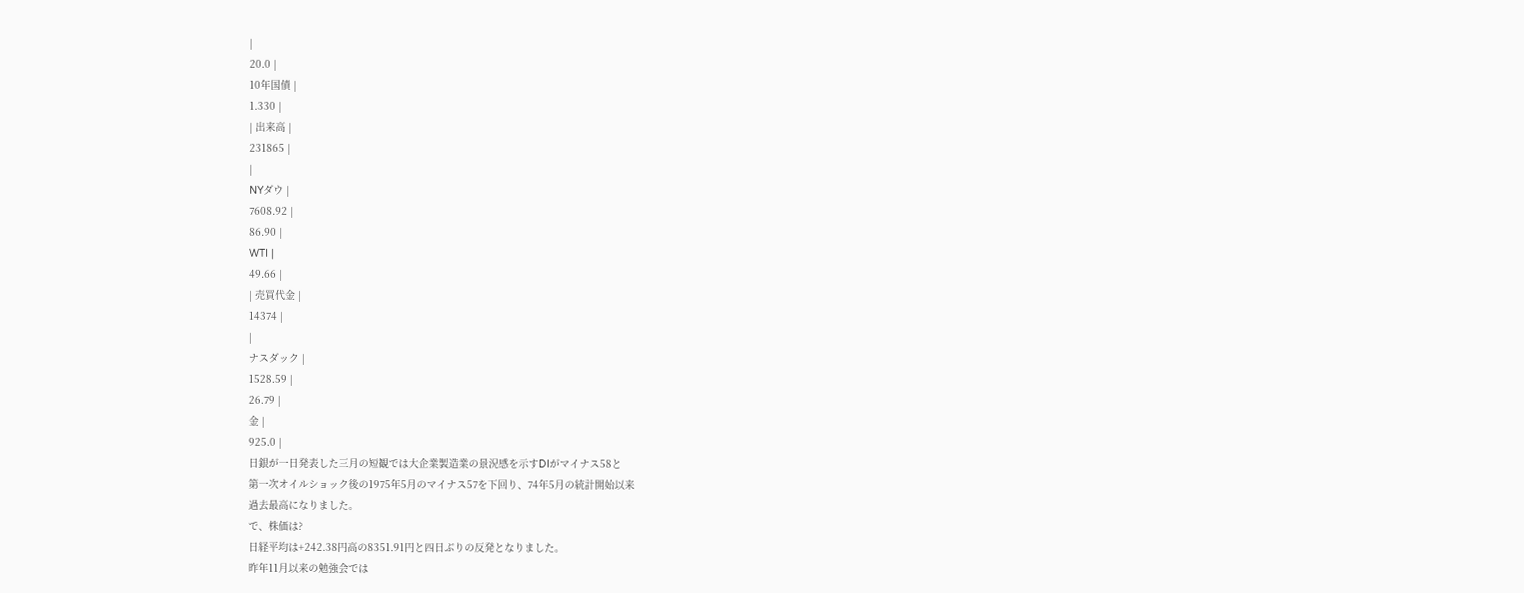|
20.0 |
10年国債 |
1.330 |
| 出来高 |
231865 |
|
NYダウ |
7608.92 |
86.90 |
WTI |
49.66 |
| 売買代金 |
14374 |
|
ナスダック |
1528.59 |
26.79 |
金 |
925.0 |
日銀が一日発表した三月の短観では大企業製造業の景況感を示すDIがマイナス58と
第一次オイルショック後の1975年5月のマイナス57を下回り、74年5月の統計開始以来
過去最高になりました。
で、株価は?
日経平均は+242.38円高の8351.91円と四日ぶりの反発となりました。
昨年11月以来の勉強会では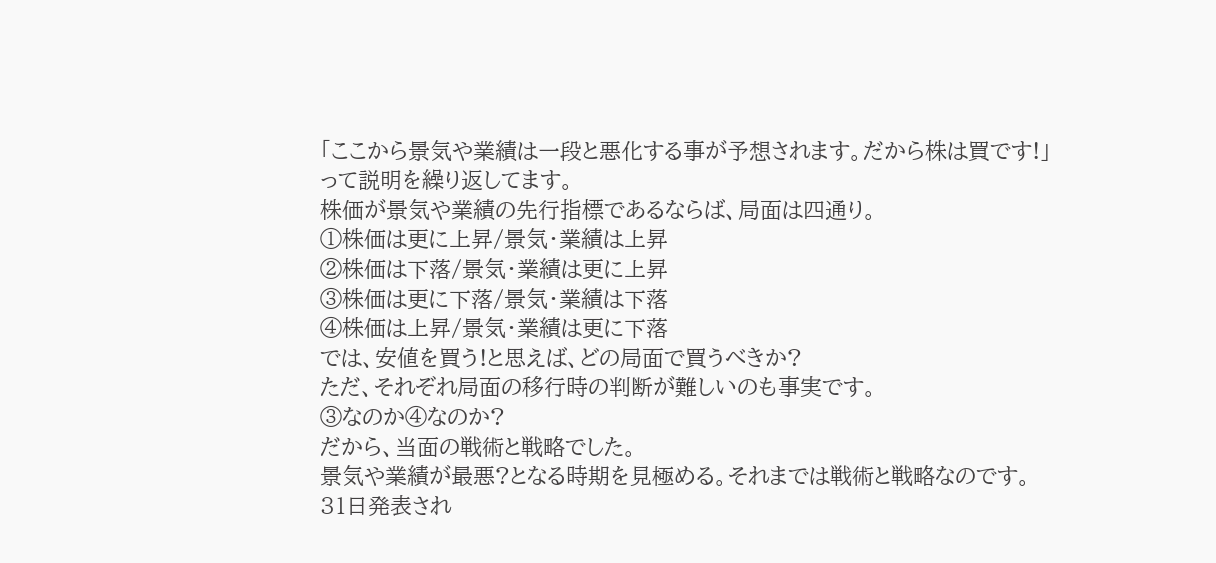「ここから景気や業績は一段と悪化する事が予想されます。だから株は買です!」
って説明を繰り返してます。
株価が景気や業績の先行指標であるならば、局面は四通り。
①株価は更に上昇/景気・業績は上昇
②株価は下落/景気・業績は更に上昇
③株価は更に下落/景気・業績は下落
④株価は上昇/景気・業績は更に下落
では、安値を買う!と思えば、どの局面で買うべきか?
ただ、それぞれ局面の移行時の判断が難しいのも事実です。
③なのか④なのか?
だから、当面の戦術と戦略でした。
景気や業績が最悪?となる時期を見極める。それまでは戦術と戦略なのです。
31日発表され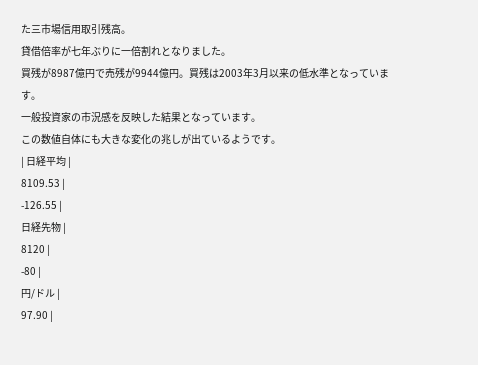た三市場信用取引残高。
貸借倍率が七年ぶりに一倍割れとなりました。
買残が8987億円で売残が9944億円。買残は2003年3月以来の低水準となっています。
一般投資家の市況感を反映した結果となっています。
この数値自体にも大きな変化の兆しが出ているようです。
| 日経平均 |
8109.53 |
-126.55 |
日経先物 |
8120 |
-80 |
円/ドル |
97.90 |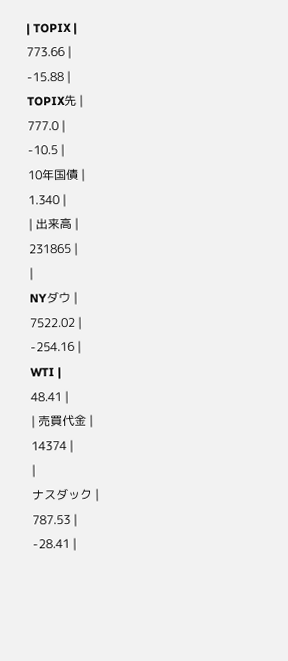| TOPIX |
773.66 |
-15.88 |
TOPIX先 |
777.0 |
-10.5 |
10年国債 |
1.340 |
| 出来高 |
231865 |
|
NYダウ |
7522.02 |
-254.16 |
WTI |
48.41 |
| 売買代金 |
14374 |
|
ナスダック |
787.53 |
-28.41 |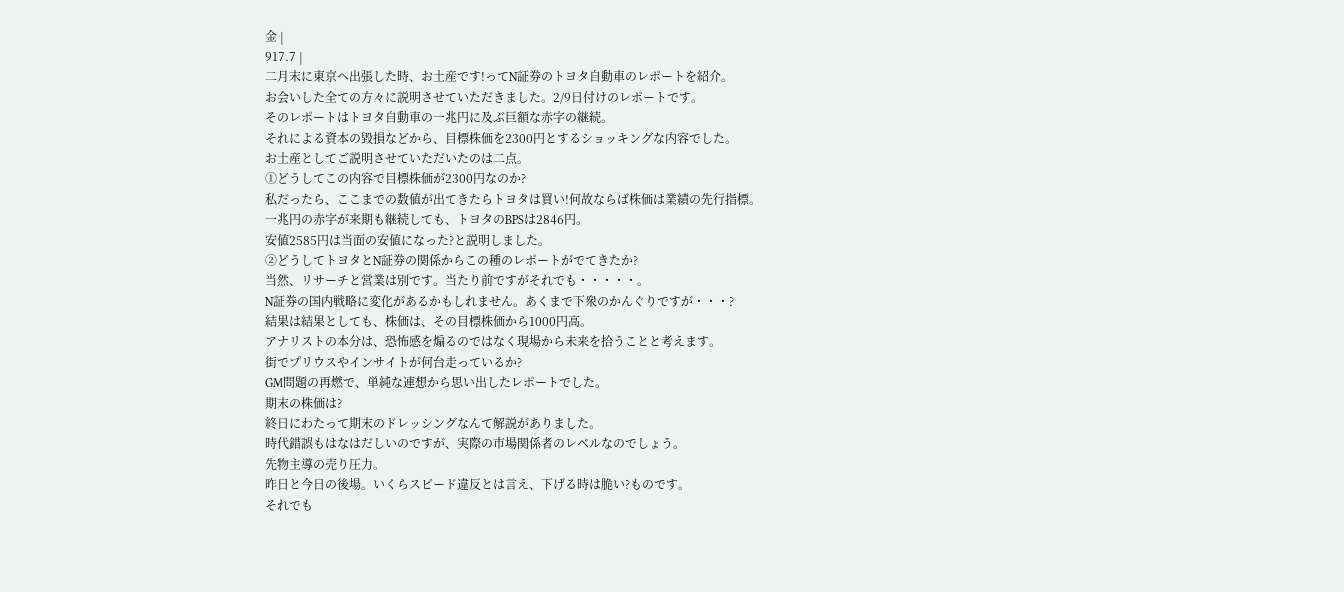金 |
917.7 |
二月末に東京へ出張した時、お土産です!ってN証券のトヨタ自動車のレポートを紹介。
お会いした全ての方々に説明させていただきました。2/9日付けのレポートです。
そのレポートはトヨタ自動車の一兆円に及ぶ巨額な赤字の継続。
それによる資本の毀損などから、目標株価を2300円とするショッキングな内容でした。
お土産としてご説明させていただいたのは二点。
①どうしてこの内容で目標株価が2300円なのか?
私だったら、ここまでの数値が出てきたらトヨタは買い!何故ならば株価は業績の先行指標。
一兆円の赤字が来期も継続しても、トヨタのBPSは2846円。
安値2585円は当面の安値になった?と説明しました。
②どうしてトヨタとN証券の関係からこの種のレポートがでてきたか?
当然、リサーチと営業は別です。当たり前ですがそれでも・・・・・。
N証券の国内戦略に変化があるかもしれません。あくまで下衆のかんぐりですが・・・?
結果は結果としても、株価は、その目標株価から1000円高。
アナリストの本分は、恐怖感を煽るのではなく現場から未来を拾うことと考えます。
街でプリウスやインサイトが何台走っているか?
GM問題の再燃で、単純な連想から思い出したレポートでした。
期末の株価は?
終日にわたって期末のドレッシングなんて解説がありました。
時代錯誤もはなはだしいのですが、実際の市場関係者のレベルなのでしょう。
先物主導の売り圧力。
昨日と今日の後場。いくらスピード違反とは言え、下げる時は脆い?ものです。
それでも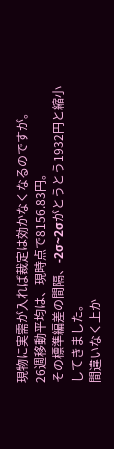現物に実需が入れば裁定は効かなくなるのですが。
26週移動平均は、現時点で8156.83円。
その標準編差の間隔、-2σ~2σがとうとう1932円と縮小してきました。
間違いなく上か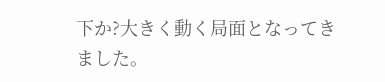下か?大きく動く局面となってきました。